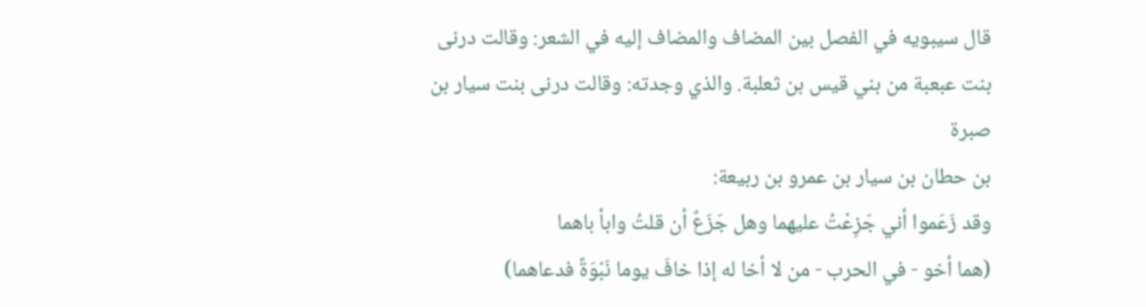قال سيبويه في الفصل بين المضاف والمضاف إليه في الشعر: وقالت درنى بنت عبعبة من بني قيس بن ثعلبة. والذي وجدته: وقالت درنى بنت سيار بن صبرة
بن حطان بن سيار بن عمرو بن ربيعة:
وقد زَعَموا أني جَزِعْتُ عليهما وهل جَزَعٌ أن قلتُ وابأ باهما
(هما أخو - في الحرب - من لا أخا له إذا خافَ يوما نَبْوَةً فدعاهما)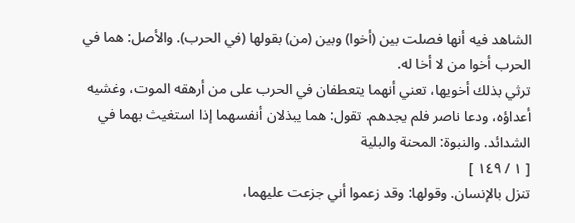الشاهد فيه أنها فصلت بين (أخوا) وبين (من) بقولها (في الحرب). والأصل: هما في الحرب أخوا من لا أخا له.
ترثي بذلك أخويها، تعني أنهما يتعطفان في الحرب على من أرهقه الموت، وغشيه أعداؤه، ودعا ناصر فلم يجدهم. تقول: هما يبذلان أنفسهما إذا استغيث بهما في الشدائد. والنبوة: المحنة والبلية
[ ١ / ١٤٩ ]
تنزل بالإنسان. وقولها: وقد زعموا أني جزعت عليهما،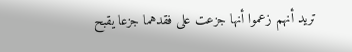تريد أنهم زعموا أنها جزعت على فقدهما جزعا يقبح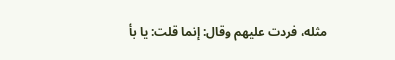مثله، فردت عليهم وقال: إنما قلت: يا بأ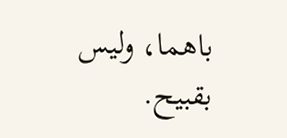باهما، وليس بقبيح.